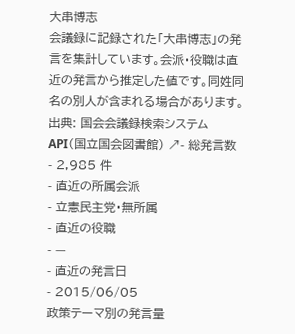大串博志
会議録に記録された「大串博志」の発言を集計しています。会派・役職は直近の発言から推定した値です。同姓同名の別人が含まれる場合があります。
出典: 国会会議録検索システム API(国立国会図書館) ↗- 総発言数
- 2,985 件
- 直近の所属会派
- 立憲民主党・無所属
- 直近の役職
- —
- 直近の発言日
- 2015/06/05
政策テーマ別の発言量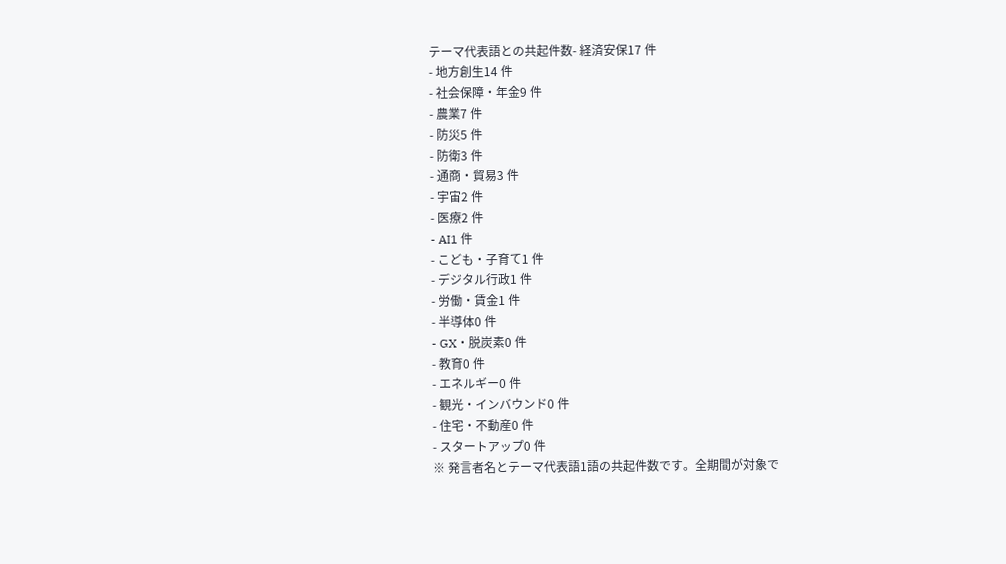テーマ代表語との共起件数- 経済安保17 件
- 地方創生14 件
- 社会保障・年金9 件
- 農業7 件
- 防災5 件
- 防衛3 件
- 通商・貿易3 件
- 宇宙2 件
- 医療2 件
- AI1 件
- こども・子育て1 件
- デジタル行政1 件
- 労働・賃金1 件
- 半導体0 件
- GX・脱炭素0 件
- 教育0 件
- エネルギー0 件
- 観光・インバウンド0 件
- 住宅・不動産0 件
- スタートアップ0 件
※ 発言者名とテーマ代表語1語の共起件数です。全期間が対象で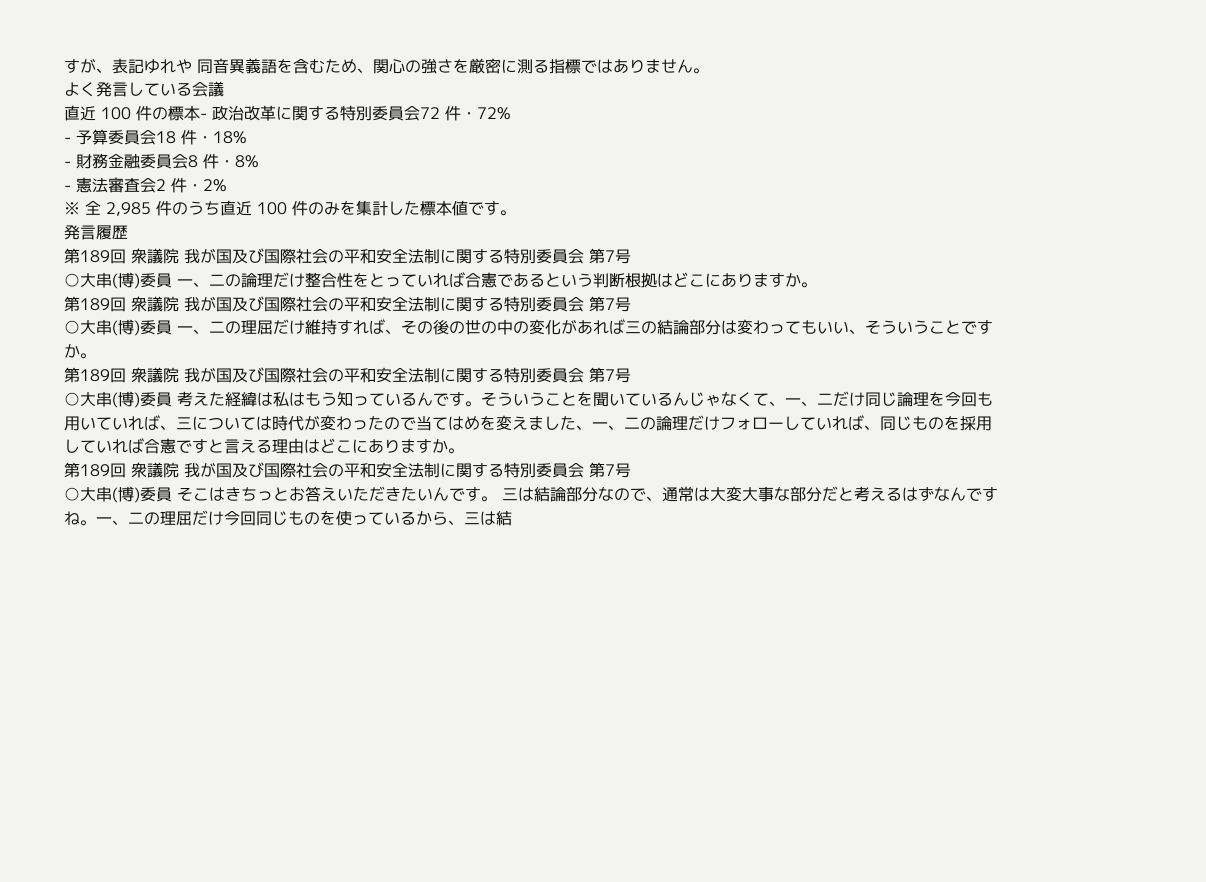すが、表記ゆれや 同音異義語を含むため、関心の強さを厳密に測る指標ではありません。
よく発言している会議
直近 100 件の標本- 政治改革に関する特別委員会72 件・72%
- 予算委員会18 件・18%
- 財務金融委員会8 件・8%
- 憲法審査会2 件・2%
※ 全 2,985 件のうち直近 100 件のみを集計した標本値です。
発言履歴
第189回 衆議院 我が国及び国際社会の平和安全法制に関する特別委員会 第7号
○大串(博)委員 一、二の論理だけ整合性をとっていれば合憲であるという判断根拠はどこにありますか。
第189回 衆議院 我が国及び国際社会の平和安全法制に関する特別委員会 第7号
○大串(博)委員 一、二の理屈だけ維持すれば、その後の世の中の変化があれば三の結論部分は変わってもいい、そういうことですか。
第189回 衆議院 我が国及び国際社会の平和安全法制に関する特別委員会 第7号
○大串(博)委員 考えた経緯は私はもう知っているんです。そういうことを聞いているんじゃなくて、一、二だけ同じ論理を今回も用いていれば、三については時代が変わったので当てはめを変えました、一、二の論理だけフォローしていれば、同じものを採用していれば合憲ですと言える理由はどこにありますか。
第189回 衆議院 我が国及び国際社会の平和安全法制に関する特別委員会 第7号
○大串(博)委員 そこはきちっとお答えいただきたいんです。 三は結論部分なので、通常は大変大事な部分だと考えるはずなんですね。一、二の理屈だけ今回同じものを使っているから、三は結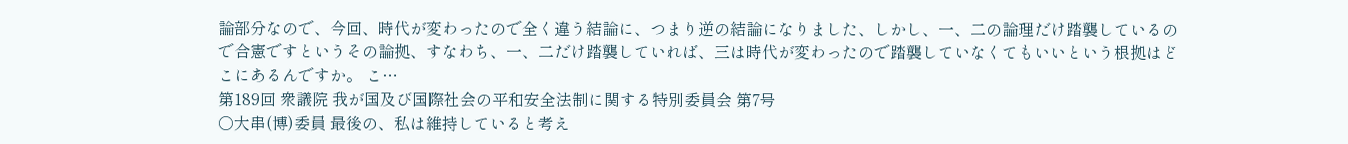論部分なので、今回、時代が変わったので全く違う結論に、つまり逆の結論になりました、しかし、一、二の論理だけ踏襲しているので合憲ですというその論拠、すなわち、一、二だけ踏襲していれば、三は時代が変わったので踏襲していなくてもいいという根拠はどこにあるんですか。 こ…
第189回 衆議院 我が国及び国際社会の平和安全法制に関する特別委員会 第7号
○大串(博)委員 最後の、私は維持していると考え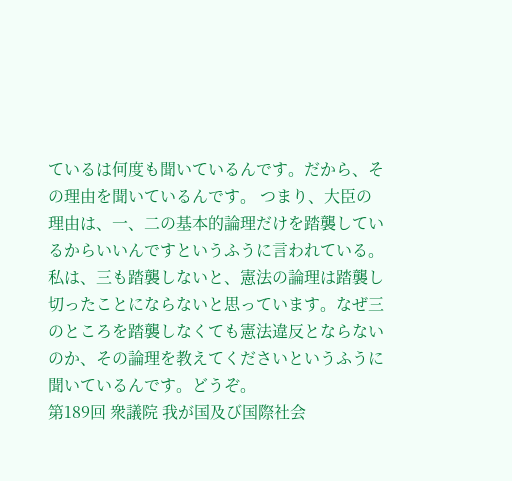ているは何度も聞いているんです。だから、その理由を聞いているんです。 つまり、大臣の理由は、一、二の基本的論理だけを踏襲しているからいいんですというふうに言われている。私は、三も踏襲しないと、憲法の論理は踏襲し切ったことにならないと思っています。なぜ三のところを踏襲しなくても憲法違反とならないのか、その論理を教えてくださいというふうに聞いているんです。どうぞ。
第189回 衆議院 我が国及び国際社会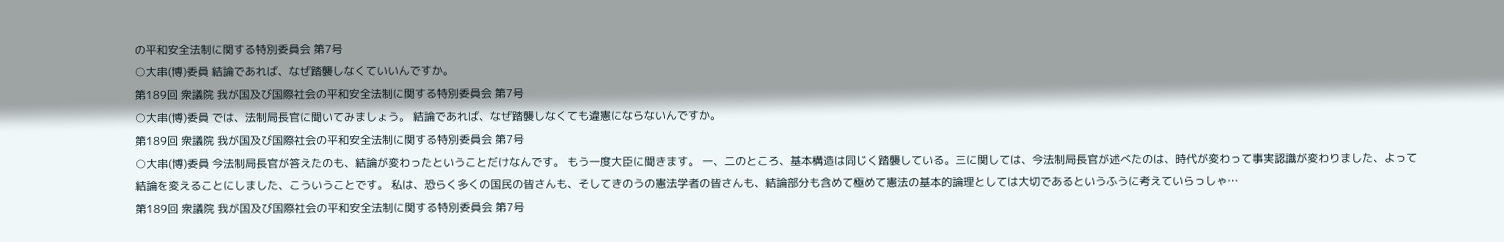の平和安全法制に関する特別委員会 第7号
○大串(博)委員 結論であれば、なぜ踏襲しなくていいんですか。
第189回 衆議院 我が国及び国際社会の平和安全法制に関する特別委員会 第7号
○大串(博)委員 では、法制局長官に聞いてみましょう。 結論であれば、なぜ踏襲しなくても違憲にならないんですか。
第189回 衆議院 我が国及び国際社会の平和安全法制に関する特別委員会 第7号
○大串(博)委員 今法制局長官が答えたのも、結論が変わったということだけなんです。 もう一度大臣に聞きます。 一、二のところ、基本構造は同じく踏襲している。三に関しては、今法制局長官が述べたのは、時代が変わって事実認識が変わりました、よって結論を変えることにしました、こういうことです。 私は、恐らく多くの国民の皆さんも、そしてきのうの憲法学者の皆さんも、結論部分も含めて極めて憲法の基本的論理としては大切であるというふうに考えていらっしゃ…
第189回 衆議院 我が国及び国際社会の平和安全法制に関する特別委員会 第7号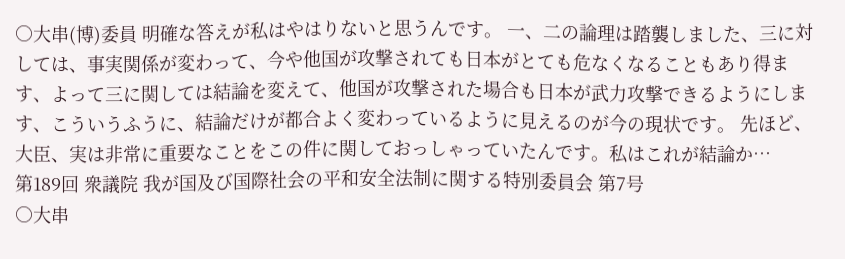○大串(博)委員 明確な答えが私はやはりないと思うんです。 一、二の論理は踏襲しました、三に対しては、事実関係が変わって、今や他国が攻撃されても日本がとても危なくなることもあり得ます、よって三に関しては結論を変えて、他国が攻撃された場合も日本が武力攻撃できるようにします、こういうふうに、結論だけが都合よく変わっているように見えるのが今の現状です。 先ほど、大臣、実は非常に重要なことをこの件に関しておっしゃっていたんです。私はこれが結論か…
第189回 衆議院 我が国及び国際社会の平和安全法制に関する特別委員会 第7号
○大串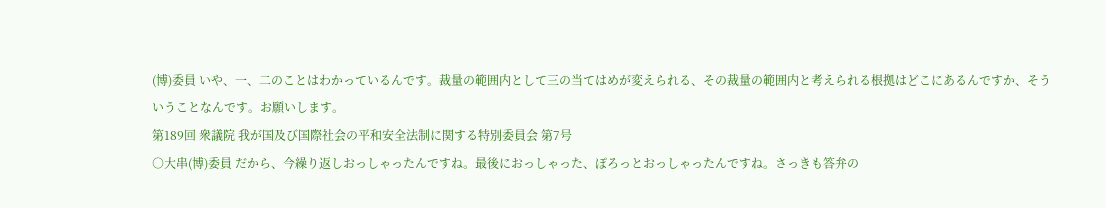(博)委員 いや、一、二のことはわかっているんです。裁量の範囲内として三の当てはめが変えられる、その裁量の範囲内と考えられる根拠はどこにあるんですか、そういうことなんです。お願いします。
第189回 衆議院 我が国及び国際社会の平和安全法制に関する特別委員会 第7号
○大串(博)委員 だから、今繰り返しおっしゃったんですね。最後におっしゃった、ぽろっとおっしゃったんですね。さっきも答弁の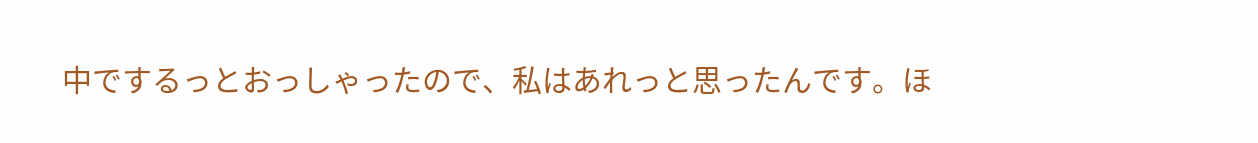中でするっとおっしゃったので、私はあれっと思ったんです。ほ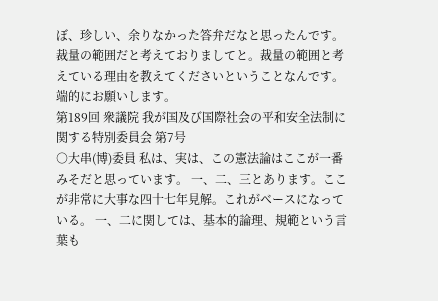ぼ、珍しい、余りなかった答弁だなと思ったんです。裁量の範囲だと考えておりましてと。裁量の範囲と考えている理由を教えてくださいということなんです。端的にお願いします。
第189回 衆議院 我が国及び国際社会の平和安全法制に関する特別委員会 第7号
○大串(博)委員 私は、実は、この憲法論はここが一番みそだと思っています。 一、二、三とあります。ここが非常に大事な四十七年見解。これがベースになっている。 一、二に関しては、基本的論理、規範という言葉も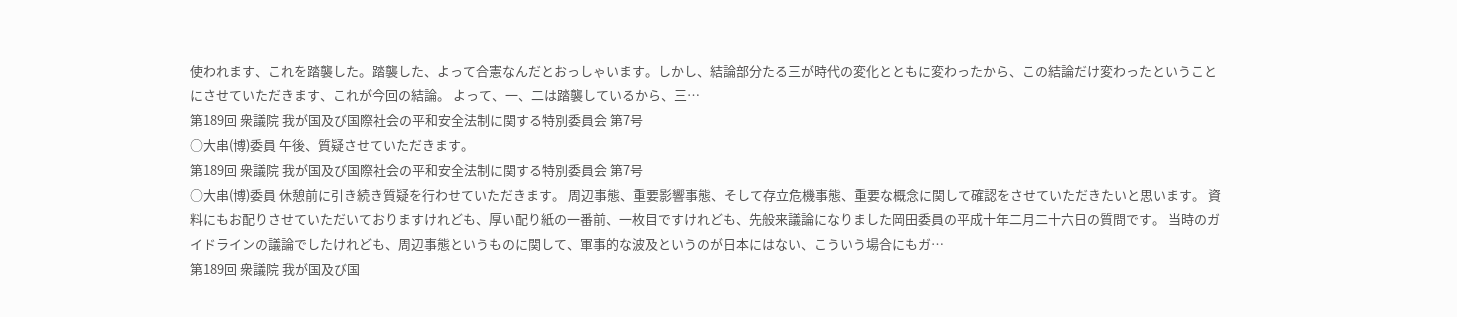使われます、これを踏襲した。踏襲した、よって合憲なんだとおっしゃいます。しかし、結論部分たる三が時代の変化とともに変わったから、この結論だけ変わったということにさせていただきます、これが今回の結論。 よって、一、二は踏襲しているから、三…
第189回 衆議院 我が国及び国際社会の平和安全法制に関する特別委員会 第7号
○大串(博)委員 午後、質疑させていただきます。
第189回 衆議院 我が国及び国際社会の平和安全法制に関する特別委員会 第7号
○大串(博)委員 休憩前に引き続き質疑を行わせていただきます。 周辺事態、重要影響事態、そして存立危機事態、重要な概念に関して確認をさせていただきたいと思います。 資料にもお配りさせていただいておりますけれども、厚い配り紙の一番前、一枚目ですけれども、先般来議論になりました岡田委員の平成十年二月二十六日の質問です。 当時のガイドラインの議論でしたけれども、周辺事態というものに関して、軍事的な波及というのが日本にはない、こういう場合にもガ…
第189回 衆議院 我が国及び国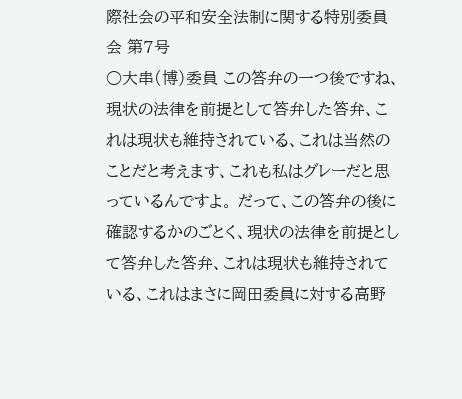際社会の平和安全法制に関する特別委員会 第7号
○大串(博)委員 この答弁の一つ後ですね、現状の法律を前提として答弁した答弁、これは現状も維持されている、これは当然のことだと考えます、これも私はグレーだと思っているんですよ。 だって、この答弁の後に確認するかのごとく、現状の法律を前提として答弁した答弁、これは現状も維持されている、これはまさに岡田委員に対する高野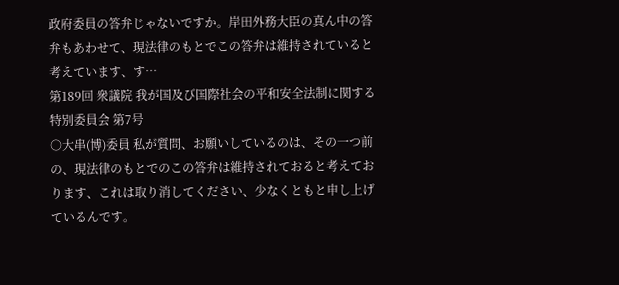政府委員の答弁じゃないですか。岸田外務大臣の真ん中の答弁もあわせて、現法律のもとでこの答弁は維持されていると考えています、す…
第189回 衆議院 我が国及び国際社会の平和安全法制に関する特別委員会 第7号
○大串(博)委員 私が質問、お願いしているのは、その一つ前の、現法律のもとでのこの答弁は維持されておると考えております、これは取り消してください、少なくともと申し上げているんです。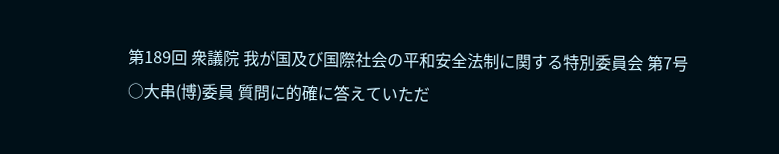第189回 衆議院 我が国及び国際社会の平和安全法制に関する特別委員会 第7号
○大串(博)委員 質問に的確に答えていただ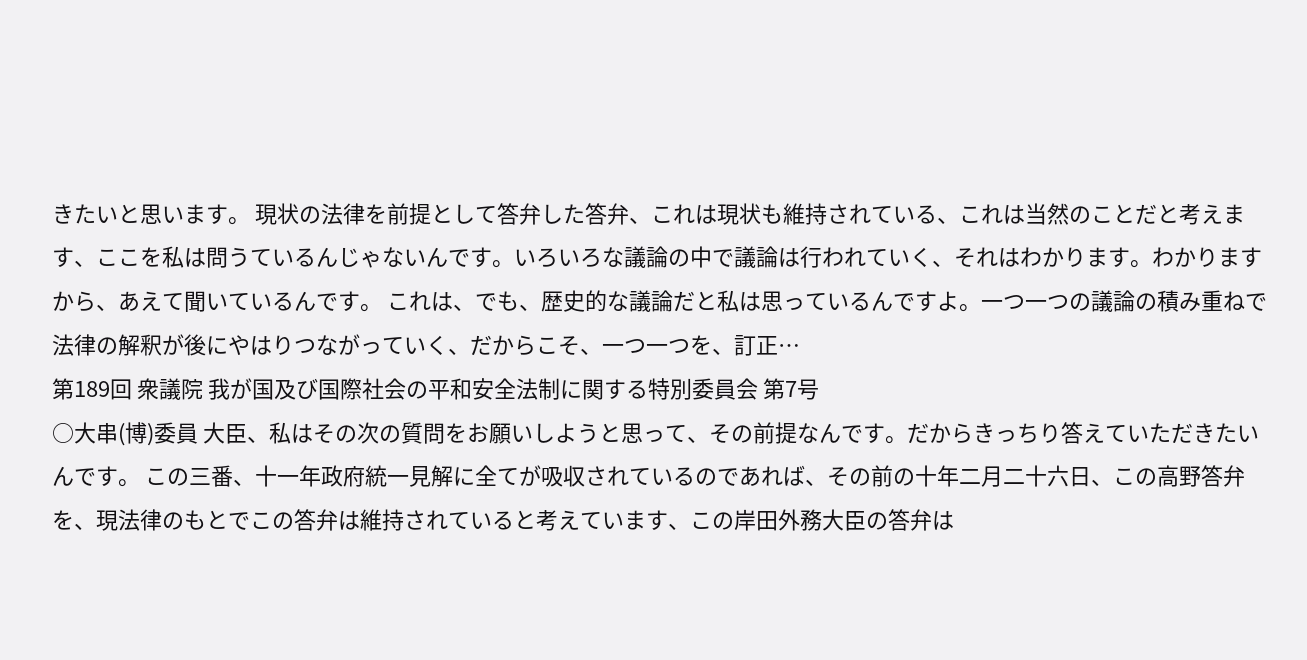きたいと思います。 現状の法律を前提として答弁した答弁、これは現状も維持されている、これは当然のことだと考えます、ここを私は問うているんじゃないんです。いろいろな議論の中で議論は行われていく、それはわかります。わかりますから、あえて聞いているんです。 これは、でも、歴史的な議論だと私は思っているんですよ。一つ一つの議論の積み重ねで法律の解釈が後にやはりつながっていく、だからこそ、一つ一つを、訂正…
第189回 衆議院 我が国及び国際社会の平和安全法制に関する特別委員会 第7号
○大串(博)委員 大臣、私はその次の質問をお願いしようと思って、その前提なんです。だからきっちり答えていただきたいんです。 この三番、十一年政府統一見解に全てが吸収されているのであれば、その前の十年二月二十六日、この高野答弁を、現法律のもとでこの答弁は維持されていると考えています、この岸田外務大臣の答弁は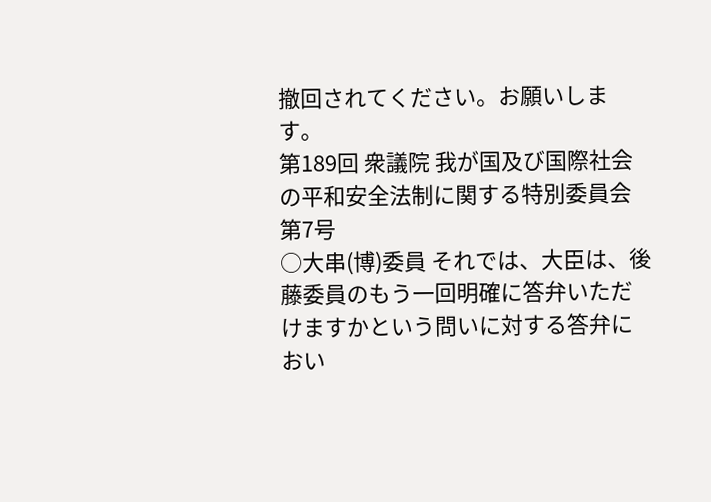撤回されてください。お願いします。
第189回 衆議院 我が国及び国際社会の平和安全法制に関する特別委員会 第7号
○大串(博)委員 それでは、大臣は、後藤委員のもう一回明確に答弁いただけますかという問いに対する答弁におい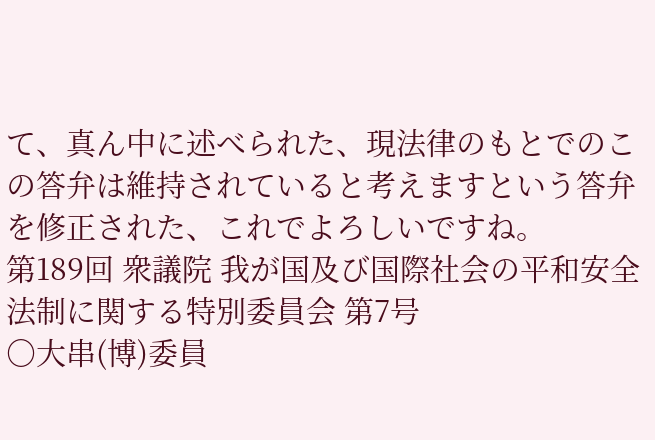て、真ん中に述べられた、現法律のもとでのこの答弁は維持されていると考えますという答弁を修正された、これでよろしいですね。
第189回 衆議院 我が国及び国際社会の平和安全法制に関する特別委員会 第7号
○大串(博)委員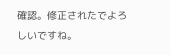確認。修正されたでよろしいですね。